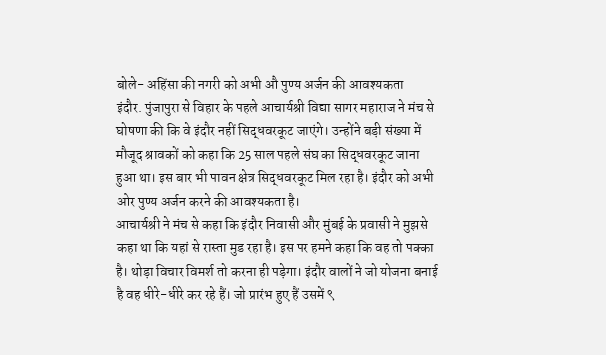बोले- अहिंसा की नगरी को अभी औ पुण्य अर्जन की आवश्यकता
इंदौर. पुंजापुरा से विहार के पहले आचार्यश्री विद्या सागर महाराज ने मंच से घोषणा की कि वे इंदौर नहीं सिद्धवरकूट जाएंगे। उन्होंने बड़ी संख्या में मौजूद श्रावकों को कहा कि 25 साल पहले संघ का सिद्धवरकूट जाना हुआ था। इस बार भी पावन क्षेत्र सिद्धवरकूट मिल रहा है। इंदौर को अभी ओर पुण्य अर्जन करने की आवश्यकता है।
आचार्यश्री ने मंच से कहा कि इंदौर निवासी और मुंबई के प्रवासी ने मुझसे कहा था कि यहां से रास्ता मुड रहा है। इस पर हमने कहा कि वह तो पक्का है। थोड़ा विचार विमर्श तो करना ही पड़ेगा। इंदौर वालों ने जो योजना बनाई है वह धीरे-धीरे कर रहे हैं। जो प्रारंभ हुए हैं उसमें ९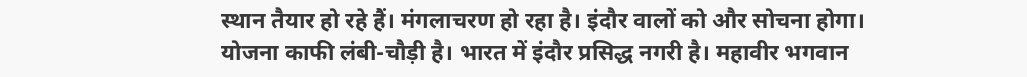स्थान तैयार हो रहे हैं। मंगलाचरण हो रहा है। इंदौर वालों को और सोचना होगा। योजना काफी लंबी-चौड़ी है। भारत में इंदौर प्रसिद्ध नगरी है। महावीर भगवान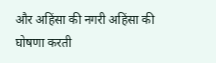और अहिंसा की नगरी अहिंसा की घोषणा करती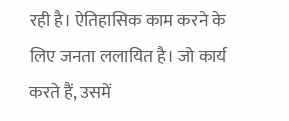रही है। ऐतिहासिक काम करने के लिए जनता ललायित है। जो कार्य करते हैं, उसमें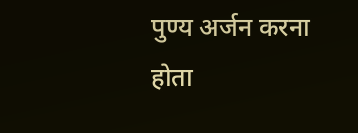पुण्य अर्जन करना होता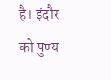है। इंदौर को पुण्य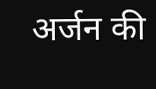अर्जन की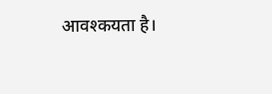आवश्कयता है।